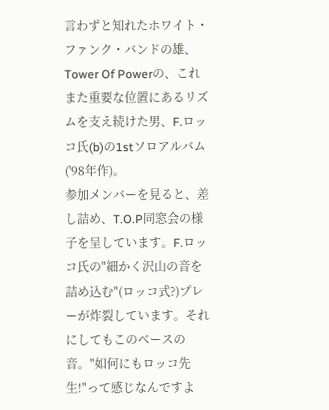言わずと知れたホワイト・ファンク・バンドの雄、Tower Of Powerの、これまた重要な位置にあるリズムを支え続けた男、F.ロッコ氏(b)の1stソロアルバム('98年作)。
参加メンバーを見ると、差し詰め、T.O.P同窓会の様子を呈しています。F.ロッコ氏の"細かく沢山の音を詰め込む"(ロッコ式?)プレーが炸裂しています。それにしてもこのベースの音。"如何にもロッコ先生!"って感じなんですよ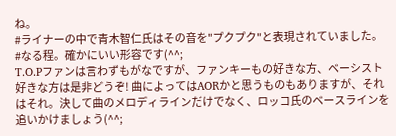ね。
#ライナーの中で青木智仁氏はその音を"プクプク"と表現されていました。
#なる程。確かにいい形容です(^^;
T.O.Pファンは言わずもがなですが、ファンキーもの好きな方、ベーシスト好きな方は是非どうぞ! 曲によってはAORかと思うものもありますが、それはそれ。決して曲のメロディラインだけでなく、ロッコ氏のベースラインを追いかけましょう(^^;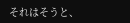それはそうと、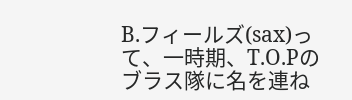B.フィールズ(sax)って、一時期、T.O.Pのブラス隊に名を連ね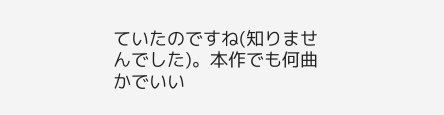ていたのですね(知りませんでした)。本作でも何曲かでいい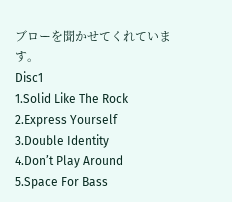ブローを聞かせてくれています。
Disc1
1.Solid Like The Rock
2.Express Yourself
3.Double Identity
4.Don’t Play Around
5.Space For Bass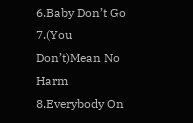6.Baby Don’t Go
7.(You Don’t)Mean No Harm
8.Everybody On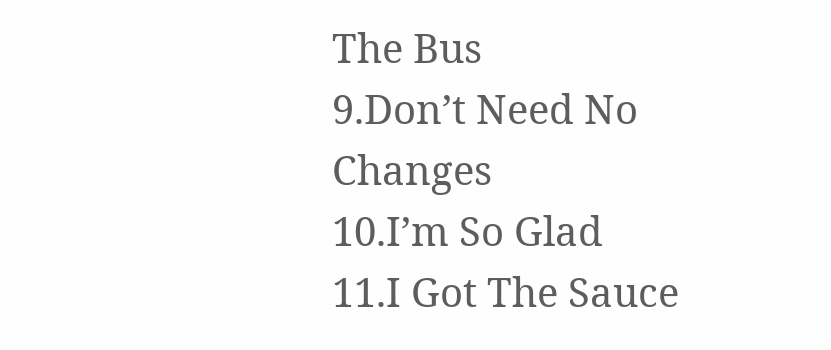The Bus
9.Don’t Need No Changes
10.I’m So Glad
11.I Got The Sauce